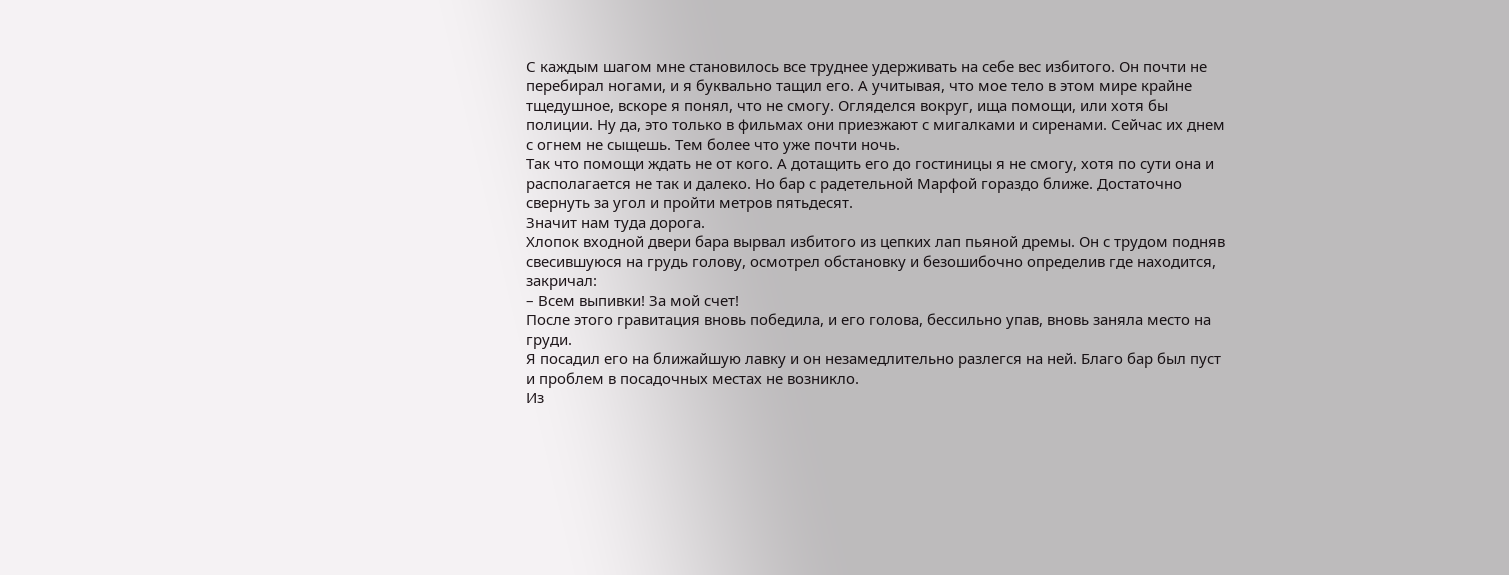С каждым шагом мне становилось все труднее удерживать на себе вес избитого. Он почти не перебирал ногами, и я буквально тащил его. А учитывая, что мое тело в этом мире крайне тщедушное, вскоре я понял, что не смогу. Огляделся вокруг, ища помощи, или хотя бы полиции. Ну да, это только в фильмах они приезжают с мигалками и сиренами. Сейчас их днем с огнем не сыщешь. Тем более что уже почти ночь.
Так что помощи ждать не от кого. А дотащить его до гостиницы я не смогу, хотя по сути она и располагается не так и далеко. Но бар с радетельной Марфой гораздо ближе. Достаточно свернуть за угол и пройти метров пятьдесят.
Значит нам туда дорога.
Хлопок входной двери бара вырвал избитого из цепких лап пьяной дремы. Он с трудом подняв свесившуюся на грудь голову, осмотрел обстановку и безошибочно определив где находится, закричал:
– Всем выпивки! За мой счет!
После этого гравитация вновь победила, и его голова, бессильно упав, вновь заняла место на груди.
Я посадил его на ближайшую лавку и он незамедлительно разлегся на ней. Благо бар был пуст и проблем в посадочных местах не возникло.
Из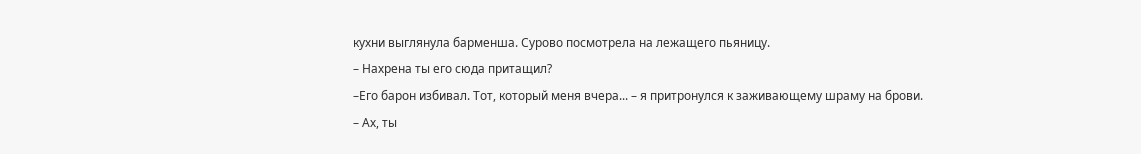кухни выглянула барменша. Сурово посмотрела на лежащего пьяницу.
– Нахрена ты его сюда притащил?
–Его барон избивал. Тот, который меня вчера... – я притронулся к заживающему шраму на брови.
– Ах, ты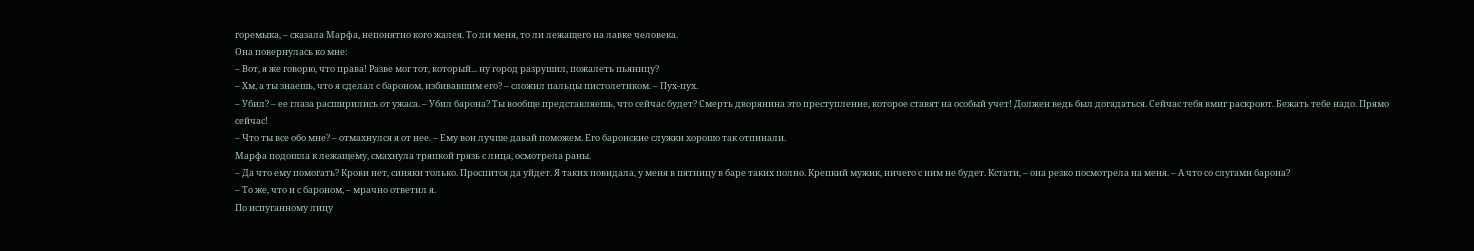горемыка, – сказала Марфа, непонятно кого жалея. То ли меня, то ли лежащего на лавке человека.
Она повернулась ко мне:
– Вот, я же говорю, что права! Разве мог тот, который... ну город разрушил, пожалеть пьяницу?
– Хм, а ты знаешь, что я сделал с бароном, избивавшим его? – сложил пальцы пистолетиком. – Пух-пух.
– Убил? – ее глаза расширились от ужаса. – Убил барона? Ты вообще представляешь, что сейчас будет? Смерть дворянина это преступление, которое ставят на особый учет! Должен ведь был догадаться. Сейчас тебя вмиг раскроют. Бежать тебе надо. Прямо сейчас!
– Что ты все обо мне? – отмахнулся я от нее. – Ему вон лучше давай поможем. Его баронские служки хорошо так отпинали.
Марфа подошла к лежащему, смахнула тряпкой грязь с лица, осмотрела раны.
– Да что ему помогать? Крови нет, синяки только. Проспится да уйдет. Я таких повидала, у меня в пятницу в баре таких полно. Крепкий мужик, ничего с ним не будет. Кстати, – она резко посмотрела на меня. – А что со слугами барона?
– То же, что и с бароном, – мрачно ответил я.
По испуганному лицу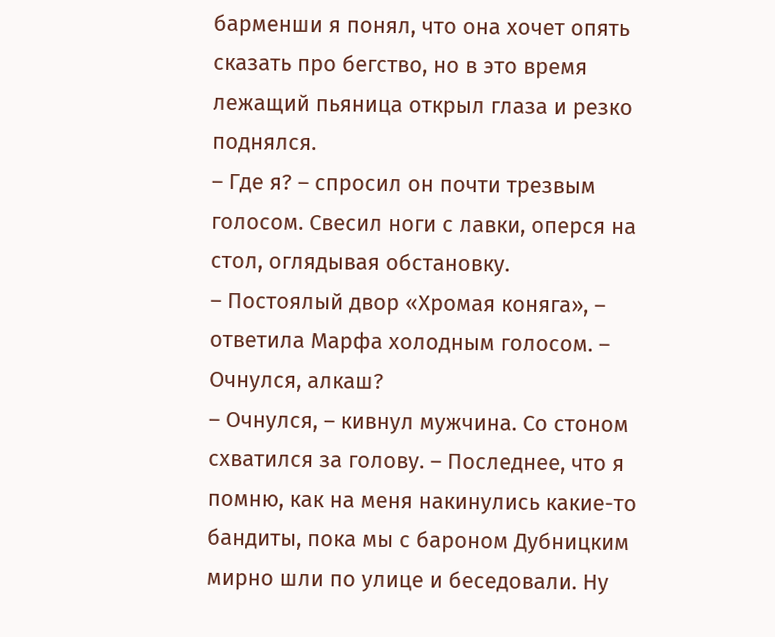барменши я понял, что она хочет опять сказать про бегство, но в это время лежащий пьяница открыл глаза и резко поднялся.
– Где я? – спросил он почти трезвым голосом. Свесил ноги с лавки, оперся на стол, оглядывая обстановку.
– Постоялый двор «Хромая коняга», – ответила Марфа холодным голосом. – Очнулся, алкаш?
– Очнулся, – кивнул мужчина. Со стоном схватился за голову. – Последнее, что я помню, как на меня накинулись какие-то бандиты, пока мы с бароном Дубницким мирно шли по улице и беседовали. Ну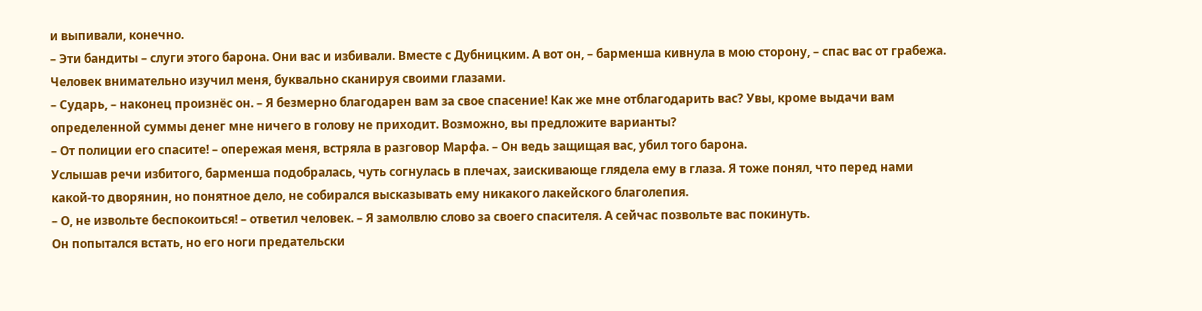и выпивали, конечно.
– Эти бандиты – слуги этого барона. Они вас и избивали. Вместе с Дубницким. А вот он, – барменша кивнула в мою сторону, – спас вас от грабежа.
Человек внимательно изучил меня, буквально сканируя своими глазами.
– Сударь, – наконец произнёс он. – Я безмерно благодарен вам за свое спасение! Как же мне отблагодарить вас? Увы, кроме выдачи вам определенной суммы денег мне ничего в голову не приходит. Возможно, вы предложите варианты?
– От полиции его спасите! – опережая меня, встряла в разговор Марфа. – Он ведь защищая вас, убил того барона.
Услышав речи избитого, барменша подобралась, чуть согнулась в плечах, заискивающе глядела ему в глаза. Я тоже понял, что перед нами какой-то дворянин, но понятное дело, не собирался высказывать ему никакого лакейского благолепия.
– О, не извольте беспокоиться! – ответил человек. – Я замолвлю слово за своего спасителя. А сейчас позвольте вас покинуть.
Он попытался встать, но его ноги предательски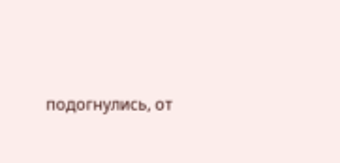подогнулись, от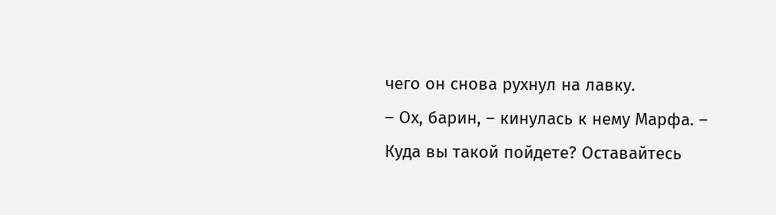чего он снова рухнул на лавку.
– Ох, барин, – кинулась к нему Марфа. – Куда вы такой пойдете? Оставайтесь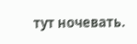тут ночевать.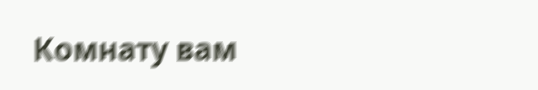Комнату вам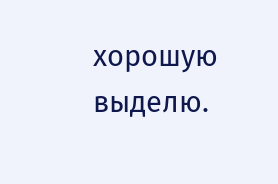хорошую выделю.